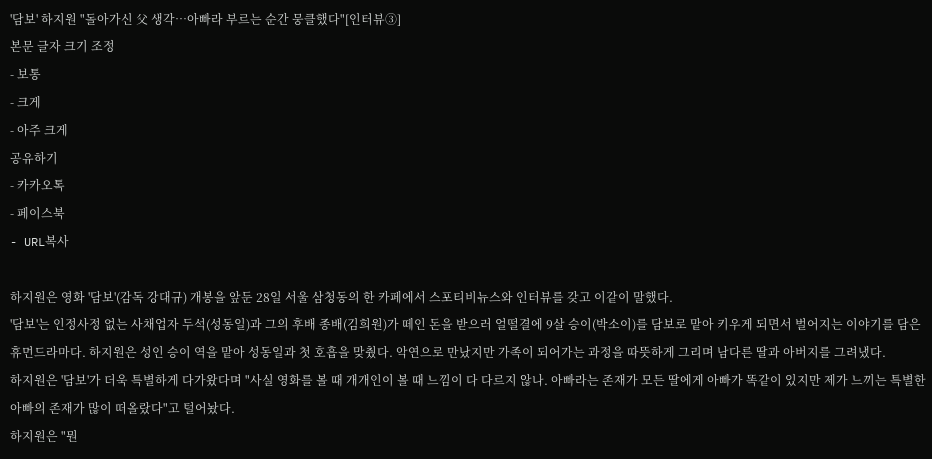'담보' 하지원 "돌아가신 父 생각…아빠라 부르는 순간 뭉클했다"[인터뷰③]
본문 글자 크기 조정
- 보통
- 크게
- 아주 크게
공유하기
- 카카오톡
- 페이스북
- URL복사

하지원은 영화 '담보'(감독 강대규) 개봉을 앞둔 28일 서울 삼청동의 한 카페에서 스포티비뉴스와 인터뷰를 갖고 이같이 말했다.
'담보'는 인정사정 없는 사채업자 두석(성동일)과 그의 후배 종배(김희원)가 떼인 돈을 받으러 얼떨결에 9살 승이(박소이)를 담보로 맡아 키우게 되면서 벌어지는 이야기를 담은 휴먼드라마다. 하지원은 성인 승이 역을 맡아 성동일과 첫 호흡을 맞췄다. 악연으로 만났지만 가족이 되어가는 과정을 따뜻하게 그리며 남다른 딸과 아버지를 그려냈다.
하지원은 '담보'가 더욱 특별하게 다가왔다며 "사실 영화를 볼 때 개개인이 볼 때 느낌이 다 다르지 않나. 아빠라는 존재가 모든 딸에게 아빠가 똑같이 있지만 제가 느끼는 특별한 아빠의 존재가 많이 떠올랐다"고 털어놨다.
하지원은 "뭔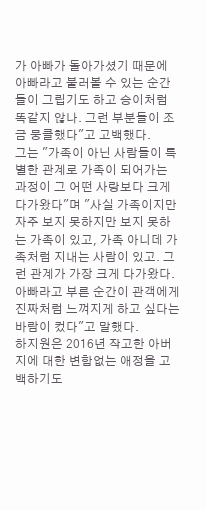가 아빠가 돌아가셨기 때문에 아빠라고 불러볼 수 있는 순간들이 그립기도 하고 승이처럼 똑같지 않나. 그런 부분들이 조금 뭉클했다"고 고백했다.
그는 "가족이 아닌 사람들이 특별한 관계로 가족이 되어가는 과정이 그 어떤 사랑보다 크게 다가왔다"며 "사실 가족이지만 자주 보지 못하지만 보지 못하는 가족이 있고, 가족 아니데 가족처럼 지내는 사람이 있고. 그런 관계가 가장 크게 다가왔다. 아빠라고 부른 순간이 관객에게 진짜처럼 느껴지게 하고 싶다는 바람이 컸다"고 말했다.
하지원은 2016년 작고한 아버지에 대한 변함없는 애정을 고백하기도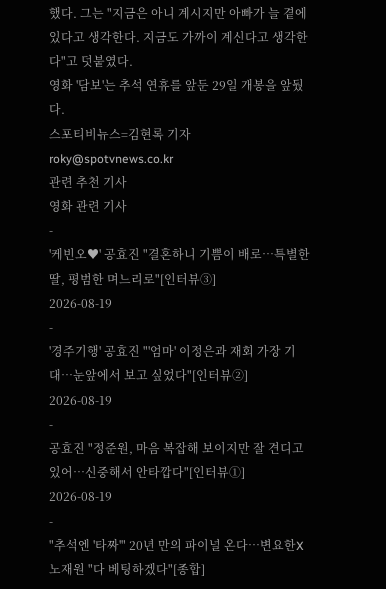했다. 그는 "지금은 아니 계시지만 아빠가 늘 곁에 있다고 생각한다. 지금도 가까이 계신다고 생각한다"고 덧붙였다.
영화 '담보'는 추석 연휴를 앞둔 29일 개봉을 앞뒀다.
스포티비뉴스=김현록 기자 roky@spotvnews.co.kr
관련 추천 기사
영화 관련 기사
-
'케빈오♥' 공효진 "결혼하니 기쁨이 배로…특별한 딸, 평범한 며느리로"[인터뷰③]
2026-08-19
-
'경주기행' 공효진 "'엄마' 이정은과 재회 가장 기대…눈앞에서 보고 싶었다"[인터뷰②]
2026-08-19
-
공효진 "정준원, 마음 복잡해 보이지만 잘 견디고 있어…신중해서 안타깝다"[인터뷰①]
2026-08-19
-
"추석엔 '타짜'" 20년 만의 파이널 온다…변요한X노재원 "다 베팅하겠다"[종합]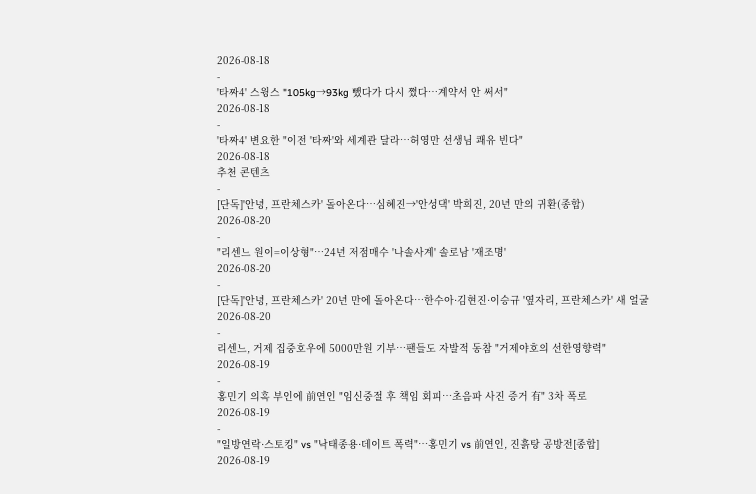2026-08-18
-
'타짜4' 스윙스 "105kg→93kg 뺐다가 다시 쪘다…계약서 안 써서"
2026-08-18
-
'타짜4' 변요한 "이전 '타짜'와 세계관 달라…허영만 선생님 쾌유 빈다"
2026-08-18
추천 콘텐츠
-
[단독]'안녕, 프란체스카' 돌아온다…심혜진→'안성댁' 박희진, 20년 만의 귀환(종합)
2026-08-20
-
"리센느 원이=이상형"…24년 저점매수 '나솔사계' 솔로남 '재조명'
2026-08-20
-
[단독]'안녕, 프란체스카' 20년 만에 돌아온다…한수아·김현진·이승규 '옆자리, 프란체스카' 새 얼굴
2026-08-20
-
리센느, 거제 집중호우에 5000만원 기부…팬들도 자발적 동참 "거제야호의 선한영향력"
2026-08-19
-
홍민기 의혹 부인에 前연인 "임신중절 후 책임 회피…초음파 사진 증거 有" 3차 폭로
2026-08-19
-
"일방연락·스토킹" vs "낙태종용·데이트 폭력"…홍민기 vs 前연인, 진흙탕 공방전[종합]
2026-08-19